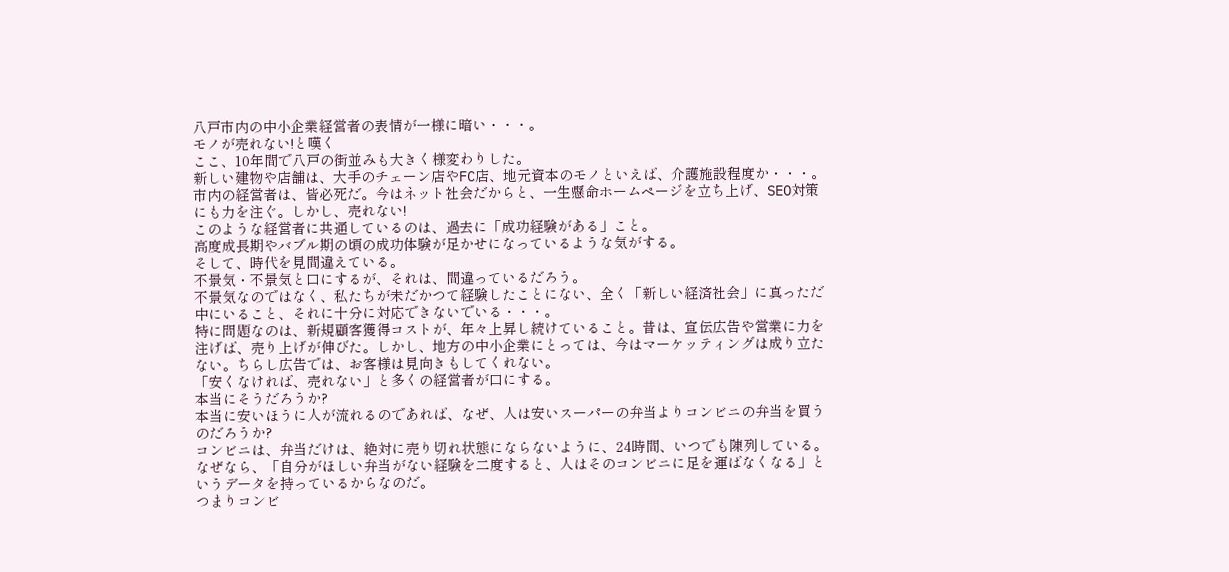八戸市内の中小企業経営者の表情が一様に暗い・・・。
モノが売れない!と嘆く
ここ、10年間で八戸の街並みも大きく様変わりした。
新しい建物や店舗は、大手のチェーン店やFC店、地元資本のモノといえば、介護施設程度か・・・。
市内の経営者は、皆必死だ。今はネット社会だからと、一生懸命ホームページを立ち上げ、SEO対策にも力を注ぐ。しかし、売れない!
このような経営者に共通しているのは、過去に「成功経験がある」こと。
高度成長期やバブル期の頃の成功体験が足かせになっているような気がする。
そして、時代を見間違えている。
不景気・不景気と口にするが、それは、間違っているだろう。
不景気なのではなく、私たちが未だかつて経験したことにない、全く「新しい経済社会」に真っただ中にいること、それに十分に対応できないでいる・・・。
特に問題なのは、新規顧客獲得コストが、年々上昇し続けていること。昔は、宣伝広告や営業に力を注げば、売り上げが伸びた。しかし、地方の中小企業にとっては、今はマーケッティングは成り立たない。ちらし広告では、お客様は見向きもしてくれない。
「安くなければ、売れない」と多くの経営者が口にする。
本当にそうだろうか?
本当に安いほうに人が流れるのであれば、なぜ、人は安いスーパーの弁当よりコンビニの弁当を買うのだろうか?
コンビニは、弁当だけは、絶対に売り切れ状態にならないように、24時間、いつでも陳列している。なぜなら、「自分がほしい弁当がない経験を二度すると、人はそのコンビニに足を運ばなくなる」というデータを持っているからなのだ。
つまりコンビ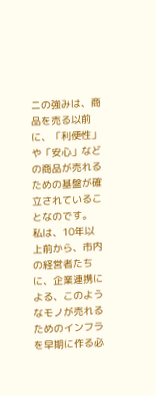ニの強みは、商品を売る以前に、「利便性」や「安心」などの商品が売れるための基盤が確立されていることなのです。
私は、10年以上前から、市内の経営者たちに、企業連携による、このようなモノが売れるためのインフラを早期に作る必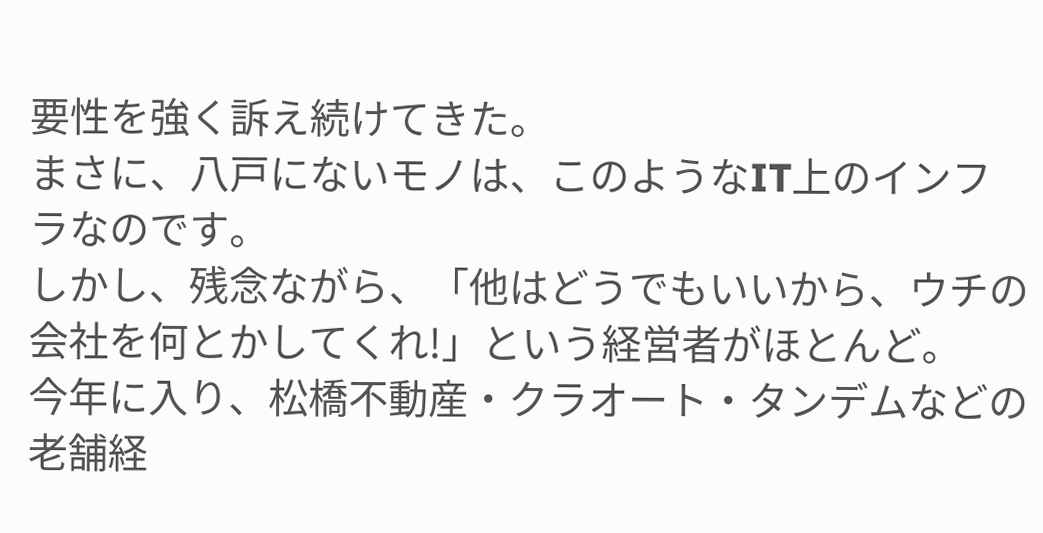要性を強く訴え続けてきた。
まさに、八戸にないモノは、このようなIT上のインフラなのです。
しかし、残念ながら、「他はどうでもいいから、ウチの会社を何とかしてくれ!」という経営者がほとんど。
今年に入り、松橋不動産・クラオート・タンデムなどの老舗経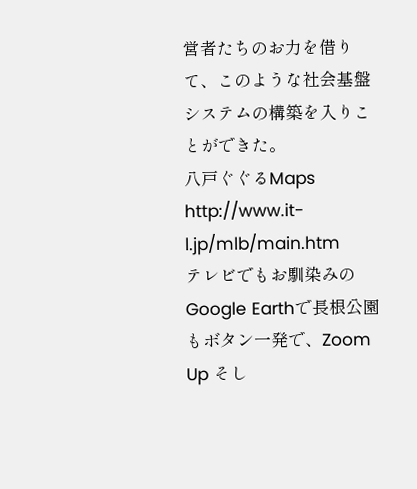営者たちのお力を借りて、このような社会基盤システムの構築を入りことができた。
八戸ぐぐるMaps
http://www.it-l.jp/mlb/main.htm
テレビでもお馴染みのGoogle Earthで長根公園もボタン一発で、Zoom Up そし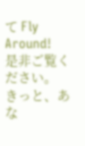て Fly Around!
是非ご覧ください。
きっと、あな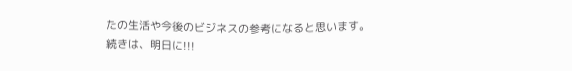たの生活や今後のビジネスの参考になると思います。
続きは、明日に!!!